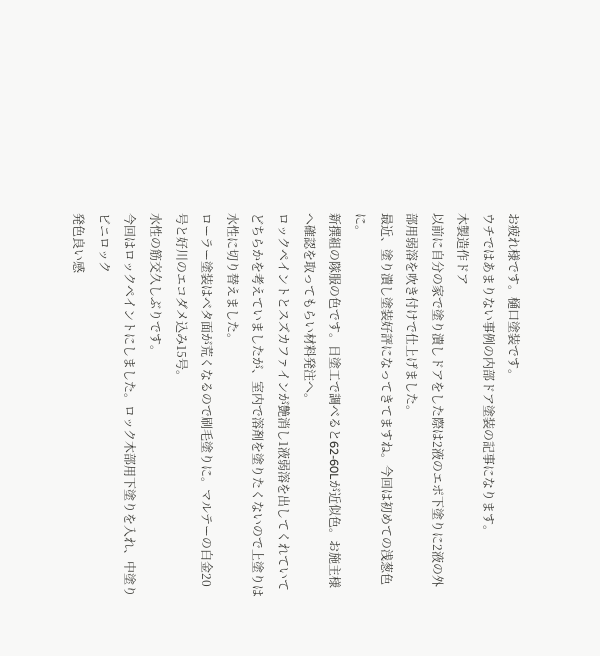お疲れ様です。樋口塗装です。
ウチではあまりない事例の内部ドア塗装の記事になります。
木製造作ドア
以前に自分の家で塗り潰しドアをした際は2液のエポ下塗りに2液の外部用弱溶を吹き付けで仕上げました。
最近、塗り潰し塗装好評になってきてますね。今回は初めての浅葱色に。
新撰組の隊服の色です。日塗工で調べると62-60Lが近似色。お施主様へ確認を取ってもらい材料発注へ。
ロックペイントとスズカファインが艶消し1液弱溶を出してくれていてどちらかを考えていましたが、室内で溶剤を塗りたくないので上塗りは水性に切り替えました。
ローラー塗装はベタ面が荒くなるので刷毛塗りに。マルテーの白金20号と好川のエコダメ込み15号。
水性の筋交久しぶりです。
今回はロックペイントにしました。ロック木部用下塗りを入れ、中塗りビニロック
発色良い感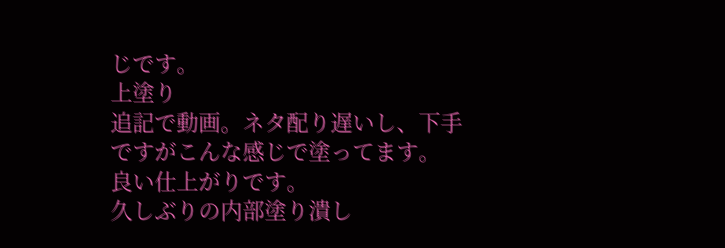じです。
上塗り
追記で動画。ネタ配り遅いし、下手ですがこんな感じで塗ってます。
良い仕上がりです。
久しぶりの内部塗り潰し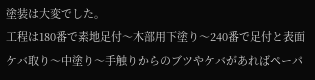塗装は大変でした。
工程は180番で素地足付〜木部用下塗り〜240番で足付と表面ケバ取り〜中塗り〜手触りからのブツやケバがあればペーパ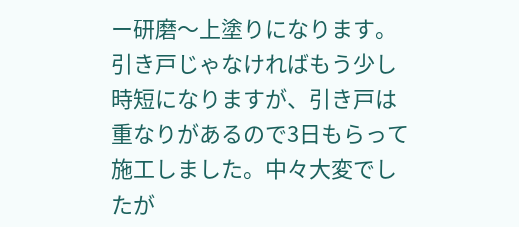ー研磨〜上塗りになります。
引き戸じゃなければもう少し時短になりますが、引き戸は重なりがあるので3日もらって施工しました。中々大変でしたが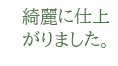綺麗に仕上がりました。